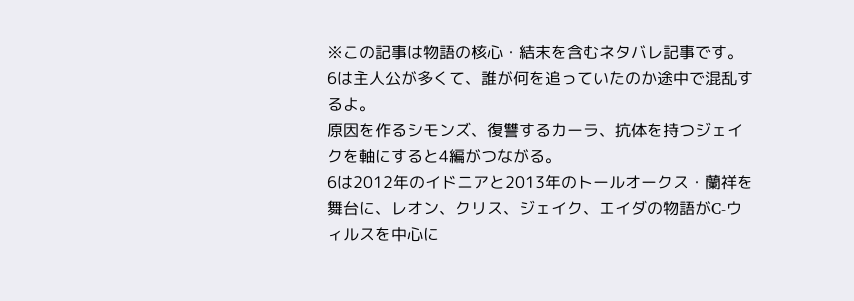※この記事は物語の核心・結末を含むネタバレ記事です。
6は主人公が多くて、誰が何を追っていたのか途中で混乱するよ。
原因を作るシモンズ、復讐するカーラ、抗体を持つジェイクを軸にすると4編がつながる。
6は2012年のイドニアと2013年のトールオークス・蘭祥を舞台に、レオン、クリス、ジェイク、エイダの物語がC-ウィルスを中心に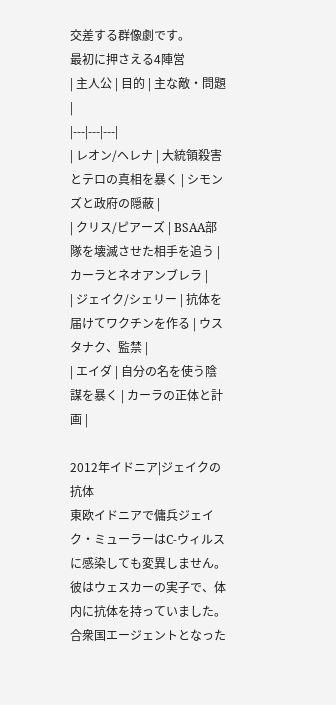交差する群像劇です。
最初に押さえる4陣営
| 主人公 | 目的 | 主な敵・問題 |
|---|---|---|
| レオン/ヘレナ | 大統領殺害とテロの真相を暴く | シモンズと政府の隠蔽 |
| クリス/ピアーズ | BSAA部隊を壊滅させた相手を追う | カーラとネオアンブレラ |
| ジェイク/シェリー | 抗体を届けてワクチンを作る | ウスタナク、監禁 |
| エイダ | 自分の名を使う陰謀を暴く | カーラの正体と計画 |

2012年イドニア|ジェイクの抗体
東欧イドニアで傭兵ジェイク・ミューラーはC-ウィルスに感染しても変異しません。彼はウェスカーの実子で、体内に抗体を持っていました。合衆国エージェントとなった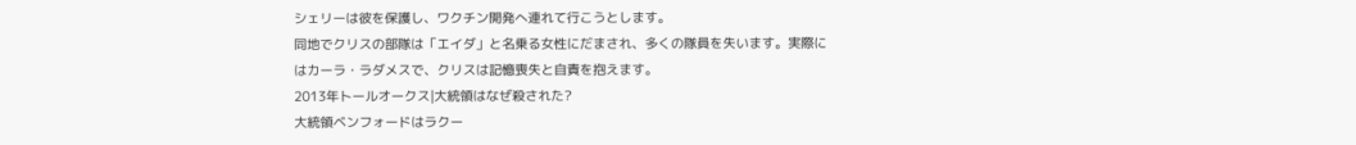シェリーは彼を保護し、ワクチン開発へ連れて行こうとします。
同地でクリスの部隊は「エイダ」と名乗る女性にだまされ、多くの隊員を失います。実際にはカーラ・ラダメスで、クリスは記憶喪失と自責を抱えます。
2013年トールオークス|大統領はなぜ殺された?
大統領ベンフォードはラクー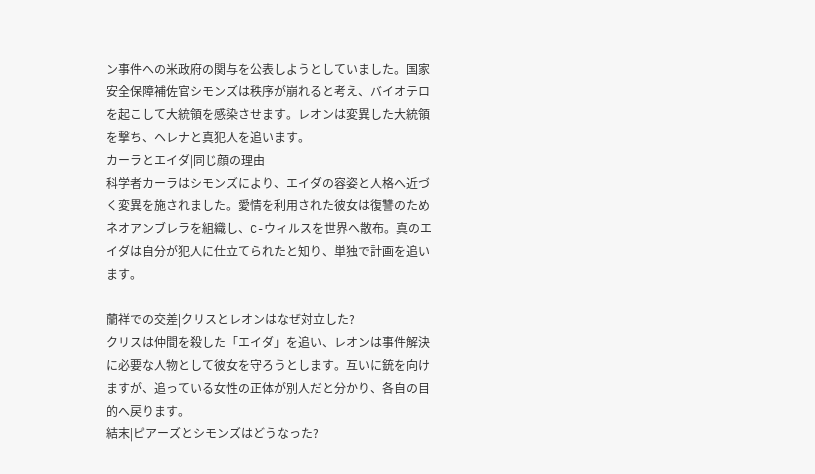ン事件への米政府の関与を公表しようとしていました。国家安全保障補佐官シモンズは秩序が崩れると考え、バイオテロを起こして大統領を感染させます。レオンは変異した大統領を撃ち、ヘレナと真犯人を追います。
カーラとエイダ|同じ顔の理由
科学者カーラはシモンズにより、エイダの容姿と人格へ近づく変異を施されました。愛情を利用された彼女は復讐のためネオアンブレラを組織し、C-ウィルスを世界へ散布。真のエイダは自分が犯人に仕立てられたと知り、単独で計画を追います。

蘭祥での交差|クリスとレオンはなぜ対立した?
クリスは仲間を殺した「エイダ」を追い、レオンは事件解決に必要な人物として彼女を守ろうとします。互いに銃を向けますが、追っている女性の正体が別人だと分かり、各自の目的へ戻ります。
結末|ピアーズとシモンズはどうなった?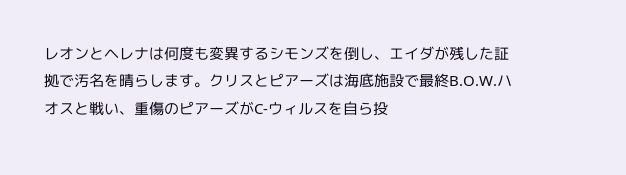レオンとヘレナは何度も変異するシモンズを倒し、エイダが残した証拠で汚名を晴らします。クリスとピアーズは海底施設で最終B.O.W.ハオスと戦い、重傷のピアーズがC-ウィルスを自ら投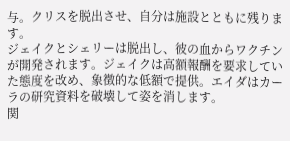与。クリスを脱出させ、自分は施設とともに残ります。
ジェイクとシェリーは脱出し、彼の血からワクチンが開発されます。ジェイクは高額報酬を要求していた態度を改め、象徴的な低額で提供。エイダはカーラの研究資料を破壊して姿を消します。
関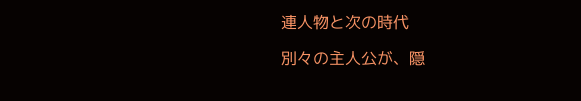連人物と次の時代

別々の主人公が、隠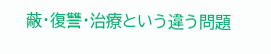蔽・復讐・治療という違う問題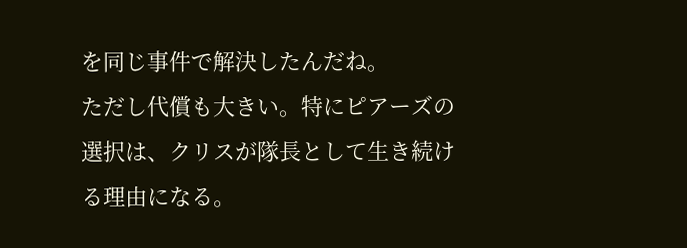を同じ事件で解決したんだね。
ただし代償も大きい。特にピアーズの選択は、クリスが隊長として生き続ける理由になる。